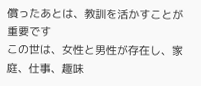償ったあとは、教訓を活かすことが重要です
この世は、女性と男性が存在し、家庭、仕事、趣味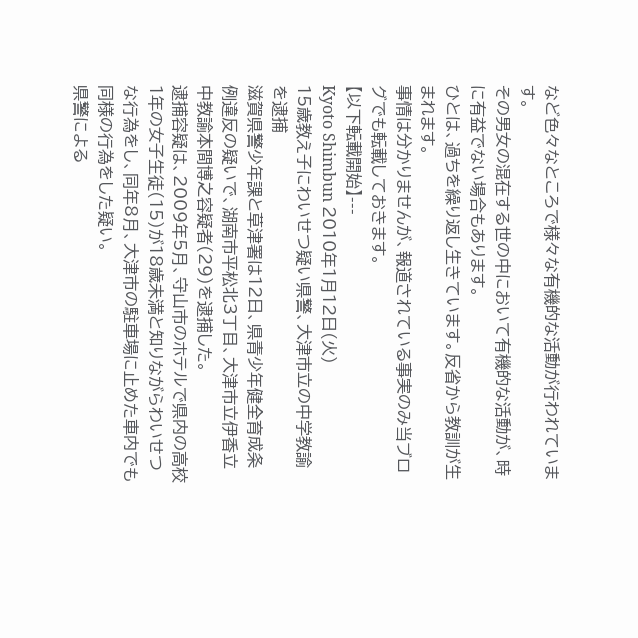など色々なところで様々な有機的な活動が行われています。
その男女の混在する世の中において有機的な活動が、時に有益でない場合もあります。
ひとは、過ちを繰り返し生きています。反省から教訓が生まれます。
事情は分かりませんが、報道されている事実のみ当ブログでも転載しておきます。
【以下転載開始】---
Kyoto Shimbun 2010年1月12日(火)
15歳教え子にわいせつ疑い県警、大津市立の中学教諭を逮捕
滋賀県警少年課と草津署は12日、県青少年健全育成条例違反の疑いで、湖南市平松北3丁目、大津市立伊香立中教諭本間博之容疑者(29)を逮捕した。
逮捕容疑は、2009年5月、守山市のホテルで県内の高校1年の女子生徒(15)が18歳未満と知りながらわいせつな行為をし、同年8月、大津市の駐車場に止めた車内でも同様の行為をした疑い。
県警による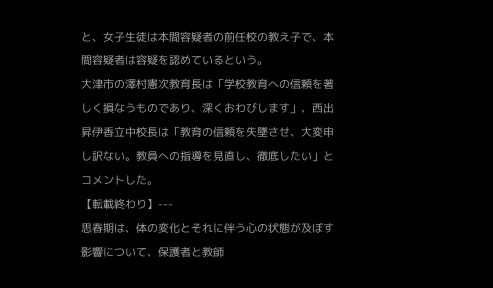と、女子生徒は本間容疑者の前任校の教え子で、本間容疑者は容疑を認めているという。
大津市の澤村憲次教育長は「学校教育への信頼を著しく損なうものであり、深くおわびします」、西出昇伊香立中校長は「教育の信頼を失墜させ、大変申し訳ない。教員への指導を見直し、徹底したい」とコメントした。
【転載終わり】---
思春期は、体の変化とそれに伴う心の状態が及ぼす影響について、保護者と教師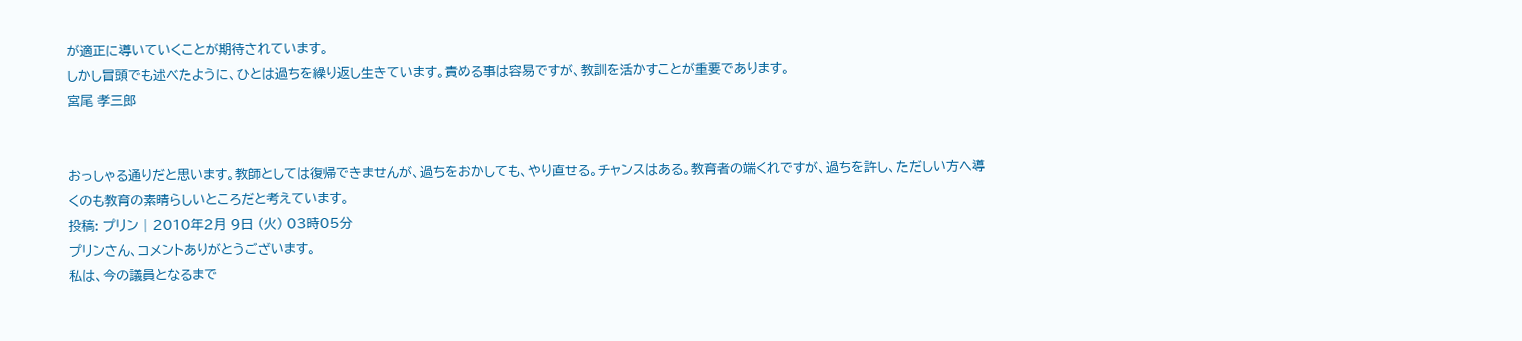が適正に導いていくことが期待されています。
しかし冒頭でも述べたように、ひとは過ちを繰り返し生きています。責める事は容易ですが、教訓を活かすことが重要であります。
宮尾 孝三郎


おっしゃる通りだと思います。教師としては復帰できませんが、過ちをおかしても、やり直せる。チャンスはある。教育者の端くれですが、過ちを許し、ただしい方へ導くのも教育の素晴らしいところだと考えています。
投稿: プリン | 2010年2月 9日 (火) 03時05分
プリンさん、コメントありがとうございます。
私は、今の議員となるまで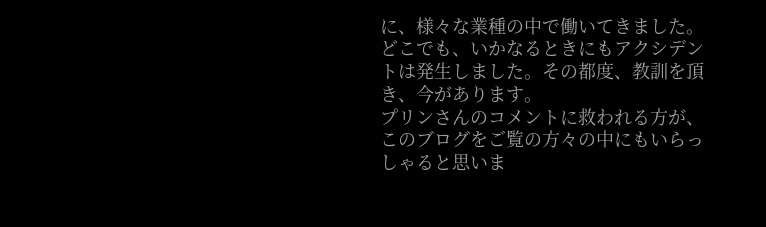に、様々な業種の中で働いてきました。どこでも、いかなるときにもアクシデントは発生しました。その都度、教訓を頂き、今があります。
プリンさんのコメントに救われる方が、このブログをご覧の方々の中にもいらっしゃると思いま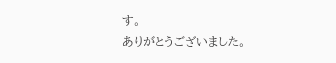す。
ありがとうございました。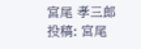宮尾 孝三郎
投稿: 宮尾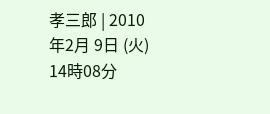孝三郎 | 2010年2月 9日 (火) 14時08分